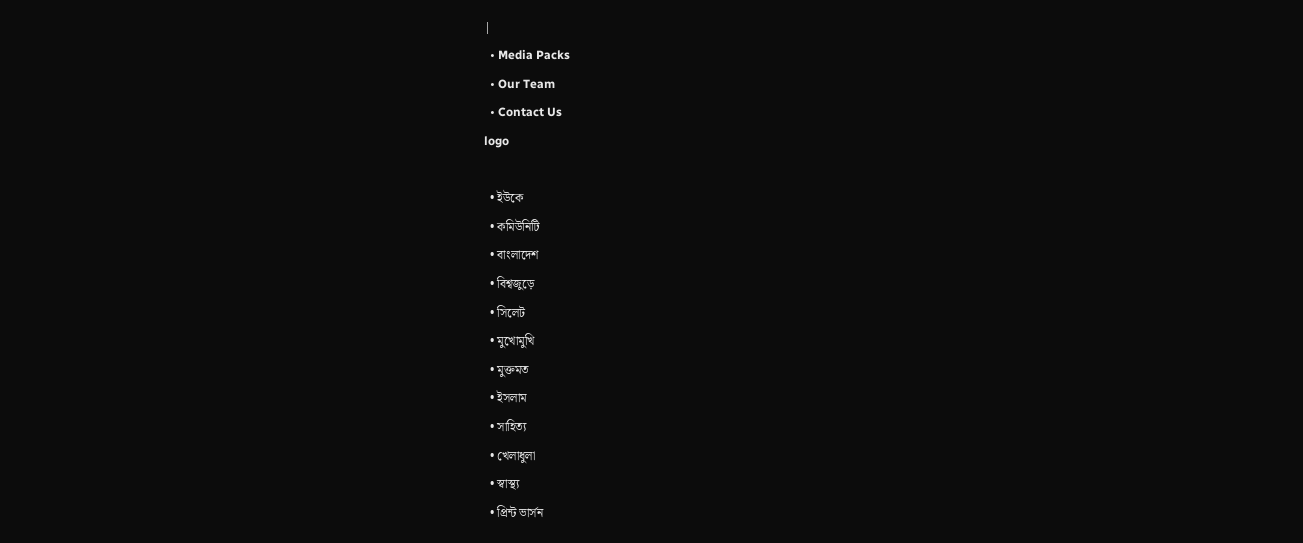|
  • Media Packs
  • Our Team
  • Contact Us
logo

  • ইউকে
  • কমিউনিটি
  • বাংলাদেশ
  • বিশ্বজুড়ে
  • সিলেট
  • মুখোমুখি
  • মুক্তমত
  • ইসলাম
  • সাহিত্য
  • খেলাধুলা
  • স্বাস্থ্য
  • প্রিন্ট ভার্সন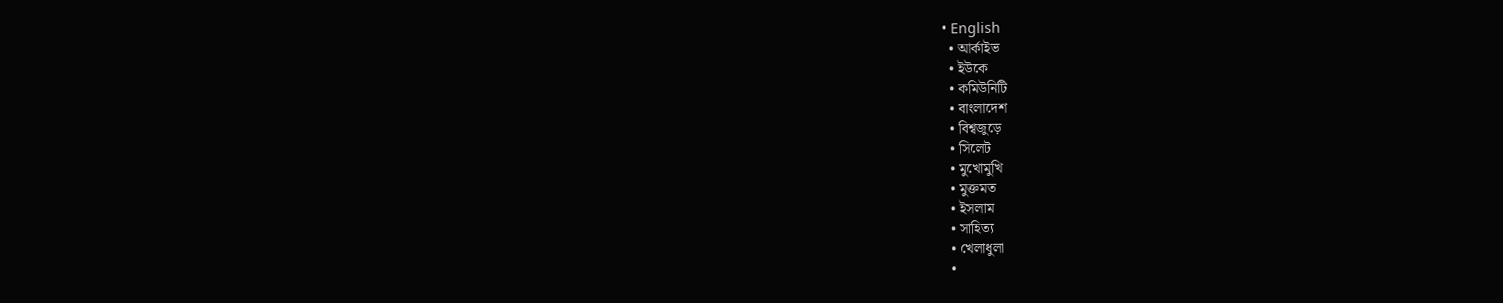• English
  • আর্কাইভ
  • ইউকে
  • কমিউনিটি
  • বাংলাদেশ
  • বিশ্বজুড়ে
  • সিলেট
  • মুখোমুখি
  • মুক্তমত
  • ইসলাম
  • সাহিত্য
  • খেলাধুলা
  •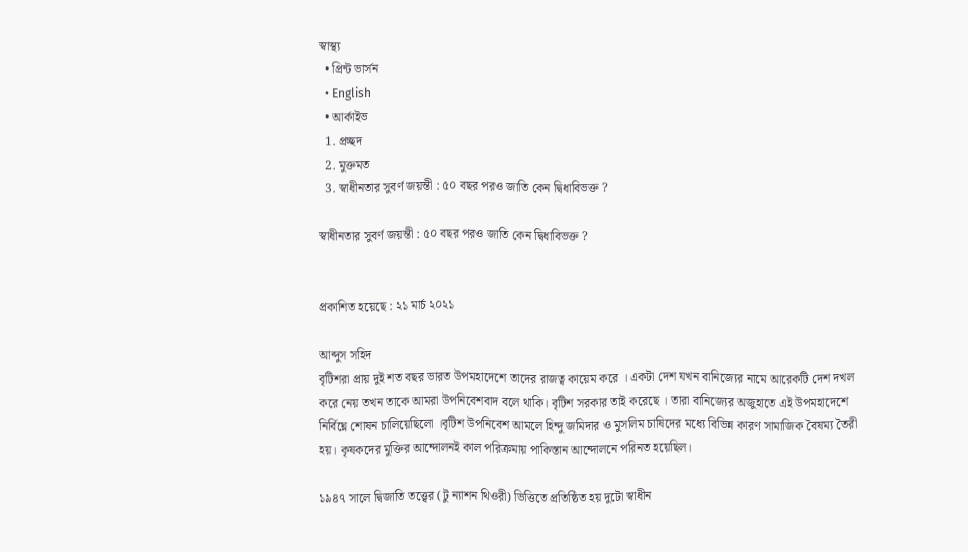স্বাস্থ্য
  • প্রিন্ট ভার্সন
  • English
  • আর্কাইভ
  1. প্রচ্ছদ
  2. মুক্তমত
  3. স্বাধীনতার সুবর্ণ জয়ন্তী : ৫০ বছর পরও জাতি কেন দ্বিধাবিভক্ত ?

স্বাধীনতার সুবর্ণ জয়ন্তী : ৫০ বছর পরও জাতি কেন দ্বিধাবিভক্ত ?


প্রকাশিত হয়েছে : ২১ মার্চ ২০২১

আব্দুস সহিদ
বৃটিশরা প্রায় দুই শত বছর ভারত উপমহাদেশে তাদের রাজত্ব কায়েম করে । একটা দেশ যখন বানিজ্যের নামে আরেকটি দেশ দখল করে নেয় তখন তাকে আমরা উপনিবেশবাদ বলে থাকি। বৃটিশ সরকার তাই করেছে । তারা বানিজ্যের অজুহাতে এই উপমহাদেশে নির্বিঘ্নে শোষন চালিয়েছিলো ।বৃটিশ উপনিবেশ আমলে হিন্দু জমিদার ও মুসলিম চাষিদের মধ্যে বিভিন্ন কারণ সামাজিক বৈষম্য তৈরী হয়। কৃষকদের মুক্তির আন্দোলনই কাল পরিক্রমায় পাকিস্তান আন্দোলনে পরিনত হয়েছিল।

১৯৪৭ সালে দ্বিজাতি তত্ত্বের (টু ন্যাশন থিওরী) ভিত্তিতে প্রতিষ্ঠিত হয় দুটো স্বাধীন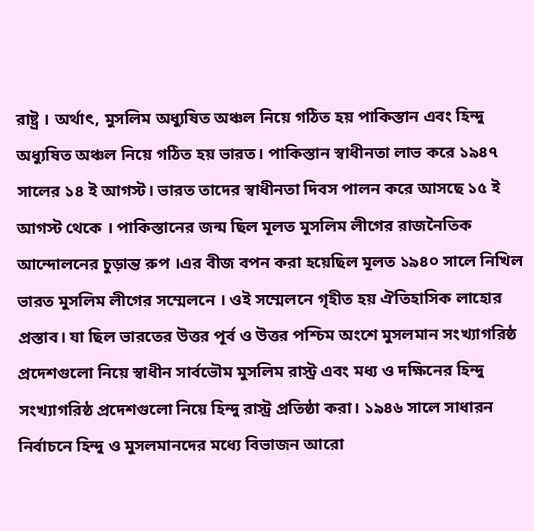রাষ্ট্র । অর্থাৎ, মুসলিম অধ্যুষিত অঞ্চল নিয়ে গঠিত হয় পাকিস্তান এবং হিন্দু অধ্যুষিত অঞ্চল নিয়ে গঠিত হয় ভারত। পাকিস্তান স্বাধীনতা লাভ করে ১৯৪৭ সালের ১৪ ই আগস্ট। ভারত তাদের স্বাধীনতা দিবস পালন করে আসছে ১৫ ই আগস্ট থেকে । পাকিস্তানের জন্ম ছিল মূলত মুসলিম লীগের রাজনৈতিক আন্দোলনের চুড়ান্ত রুপ ।এর বীজ বপন করা হয়েছিল মূলত ১৯৪০ সালে নিখিল ভারত মুসলিম লীগের সম্মেলনে । ওই সম্মেলনে গৃহীত হয় ঐতিহাসিক লাহোর প্রস্তাব। যা ছিল ভারতের উত্তর পূর্ব ও উত্তর পশ্চিম অংশে মুসলমান সংখ্যাগরিষ্ঠ প্রদেশগুলো নিয়ে স্বাধীন সার্বভৌম মুসলিম রাস্ট্র এবং মধ্য ও দক্ষিনের হিন্দু সংখ্যাগরিষ্ঠ প্রদেশগুলো নিয়ে হিন্দু রাস্ট্র প্রতিষ্ঠা করা। ১৯৪৬ সালে সাধারন নির্বাচনে হিন্দু ও মুসলমানদের মধ্যে বিভাজন আরো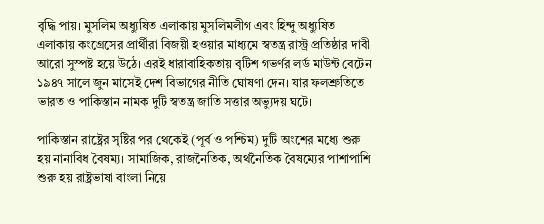বৃদ্ধি পায়। মুসলিম অধ্যুষিত এলাকায় মুসলিমলীগ এবং হিন্দু অধ্যুষিত এলাকায় কংগ্রেসের প্রার্থীরা বিজয়ী হওয়ার মাধ্যমে স্বতন্ত্র রাস্ট্র প্রতিষ্ঠার দাবী আরো সুস্পষ্ট হয়ে উঠে। এরই ধারাবাহিকতায় বৃটিশ গভর্ণর লর্ড মাউন্ট বেটেন ১৯৪৭ সালে জুন মাসেই দেশ বিভাগের নীতি ঘোষণা দেন। যার ফলশ্রুতিতে ভারত ও পাকিস্তান নামক দুটি স্বতন্ত্র জাতি সত্তার অভ্যুদয় ঘটে।

পাকিস্তান রাষ্ট্রের সৃষ্টির পর থেকেই (পূর্ব ও পশ্চিম) দুটি অংশের মধ্যে শুরু হয় নানাবিধ বৈষম্য। সামাজিক, রাজনৈতিক, অর্থনৈতিক বৈষম্যের পাশাপাশি শুরু হয় রাষ্ট্রভাষা বাংলা নিয়ে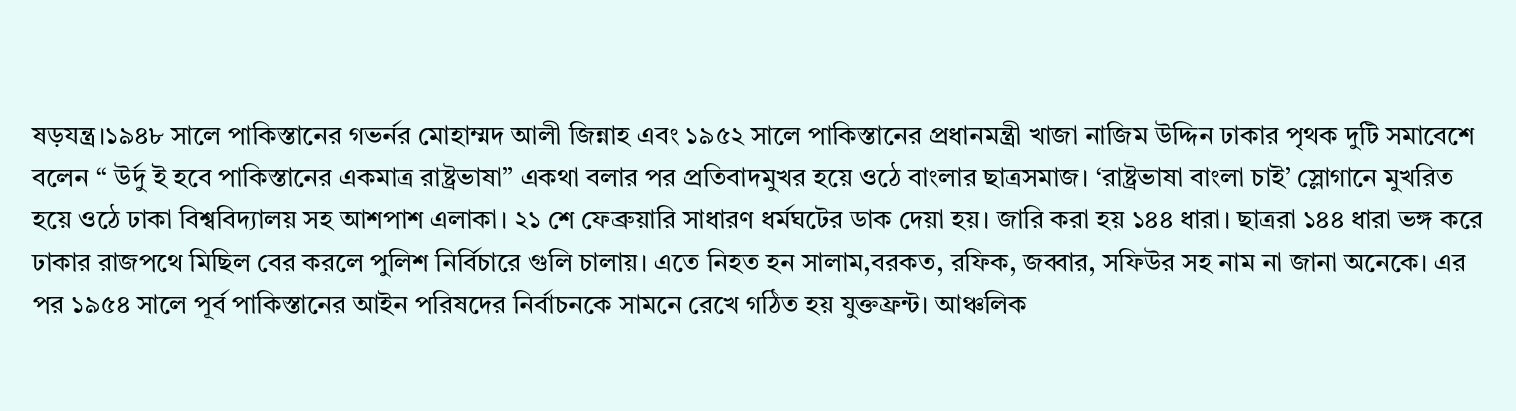ষড়যন্ত্র।১৯৪৮ সালে পাকিস্তানের গভর্নর মোহাম্মদ আলী জিন্নাহ এবং ১৯৫২ সালে পাকিস্তানের প্রধানমন্ত্রী খাজা নাজিম উদ্দিন ঢাকার পৃথক দুটি সমাবেশে বলেন “ উর্দু ই হবে পাকিস্তানের একমাত্র রাষ্ট্রভাষা” একথা বলার পর প্রতিবাদমুখর হয়ে ওঠে বাংলার ছাত্রসমাজ। ‘রাষ্ট্রভাষা বাংলা চাই’ স্লোগানে মুখরিত হয়ে ওঠে ঢাকা বিশ্ববিদ্যালয় সহ আশপাশ এলাকা। ২১ শে ফেব্রুয়ারি সাধারণ ধর্মঘটের ডাক দেয়া হয়। জারি করা হয় ১৪৪ ধারা। ছাত্ররা ১৪৪ ধারা ভঙ্গ করে ঢাকার রাজপথে মিছিল বের করলে পুলিশ নির্বিচারে গুলি চালায়। এতে নিহত হন সালাম,বরকত, রফিক, জব্বার, সফিউর সহ নাম না জানা অনেকে। এর পর ১৯৫৪ সালে পূর্ব পাকিস্তানের আইন পরিষদের নির্বাচনকে সামনে রেখে গঠিত হয় যুক্তফ্রন্ট। আঞ্চলিক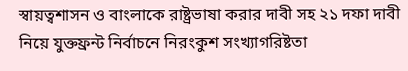স্বায়ত্বশাসন ও বাংলাকে রাষ্ট্রভাষা করার দাবী সহ ২১ দফা দাবী নিয়ে যুক্তফ্রন্ট নির্বাচনে নিরংকুশ সংখ্যাগরিষ্টতা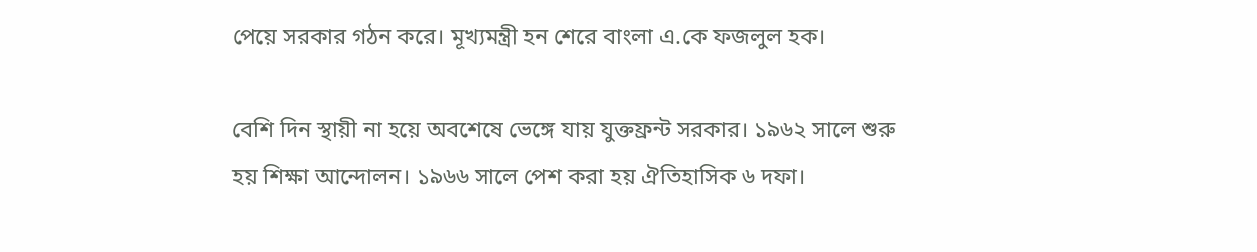পেয়ে সরকার গঠন করে। মূখ্যমন্ত্রী হন শেরে বাংলা এ.কে ফজলুল হক।

বেশি দিন স্থায়ী না হয়ে অবশেষে ভেঙ্গে যায় যুক্তফ্রন্ট সরকার। ১৯৬২ সালে শুরু হয় শিক্ষা আন্দোলন। ১৯৬৬ সালে পেশ করা হয় ঐতিহাসিক ৬ দফা।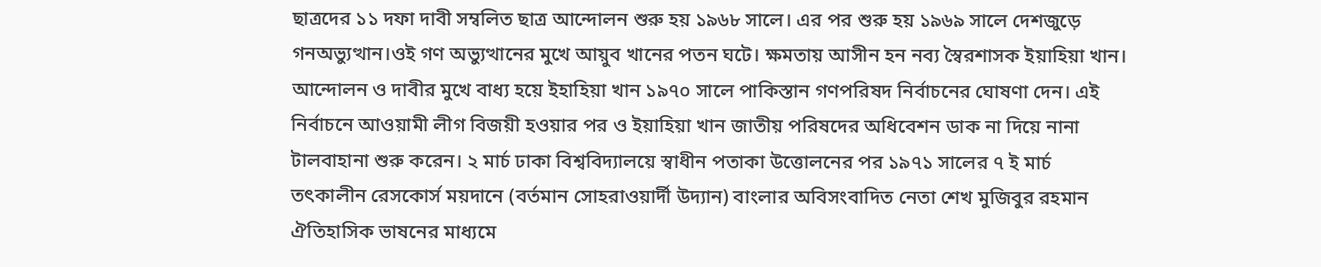ছাত্রদের ১১ দফা দাবী সম্বলিত ছাত্র আন্দোলন শুরু হয় ১৯৬৮ সালে। এর পর শুরু হয় ১৯৬৯ সালে দেশজুড়ে গনঅভ্যুত্থান।ওই গণ অভ্যুত্থানের মুখে আয়ুব খানের পতন ঘটে। ক্ষমতায় আসীন হন নব্য স্বৈরশাসক ইয়াহিয়া খান। আন্দোলন ও দাবীর মুখে বাধ্য হয়ে ইহাহিয়া খান ১৯৭০ সালে পাকিস্তান গণপরিষদ নির্বাচনের ঘোষণা দেন। এই নির্বাচনে আওয়ামী লীগ বিজয়ী হওয়ার পর ও ইয়াহিয়া খান জাতীয় পরিষদের অধিবেশন ডাক না দিয়ে নানা টালবাহানা শুরু করেন। ২ মার্চ ঢাকা বিশ্ববিদ্যালয়ে স্বাধীন পতাকা উত্তোলনের পর ১৯৭১ সালের ৭ ই মার্চ তৎকালীন রেসকোর্স ময়দানে (বর্তমান সোহরাওয়ার্দী উদ্যান) বাংলার অবিসংবাদিত নেতা শেখ মুজিবুর রহমান ঐতিহাসিক ভাষনের মাধ্যমে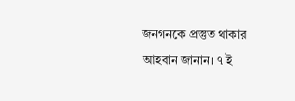জনগনকে প্রস্তুত থাকার আহবান জানান। ৭ ই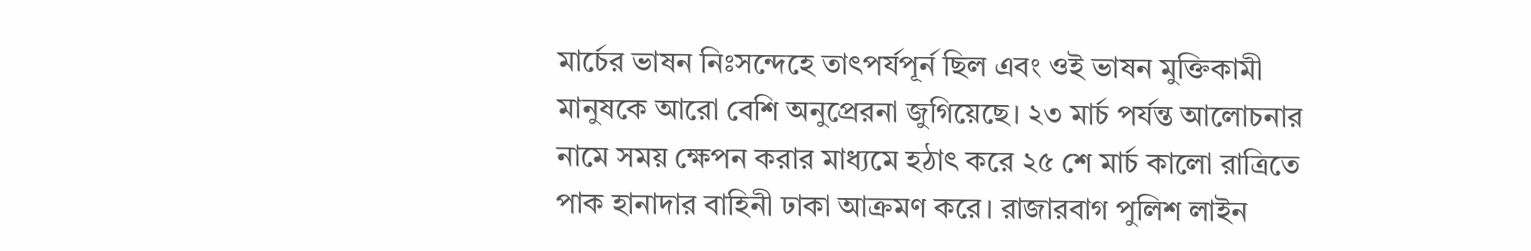মার্চের ভাষন নিঃসন্দেহে তাৎপর্যপূর্ন ছিল এবং ওই ভাষন মুক্তিকামী মানুষকে আরো বেশি অনুপ্রেরনা জুগিয়েছে। ২৩ মার্চ পর্যন্ত আলোচনার নামে সময় ক্ষেপন করার মাধ্যমে হঠাৎ করে ২৫ শে মার্চ কালো রাত্রিতে পাক হানাদার বাহিনী ঢাকা আক্রমণ করে। রাজারবাগ পুলিশ লাইন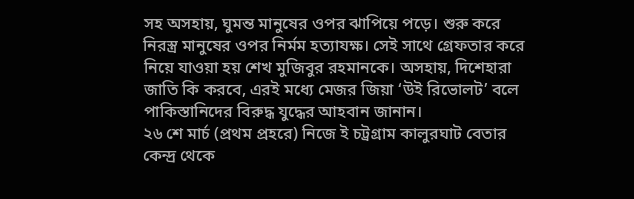সহ অসহায়, ঘুমন্ত মানুষের ওপর ঝাপিয়ে পড়ে। শুরু করে নিরস্ত্র মানুষের ওপর নির্মম হত্যাযক্ষ। সেই সাথে গ্রেফতার করে নিয়ে যাওয়া হয় শেখ মুজিবুর রহমানকে। অসহায়, দিশেহারা জাতি কি করবে, এরই মধ্যে মেজর জিয়া ‘উই রিভোলট’ বলে পাকিস্তানিদের বিরুদ্ধ যুদ্ধের আহবান জানান।
২৬ শে মার্চ (প্রথম প্রহরে) নিজে ই চট্রগ্রাম কালুরঘাট বেতার কেন্দ্র থেকে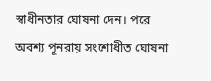স্বাধীনতার ঘোষনা দেন। পরে অবশ্য পূনরায় সংশোধীত ঘোষনা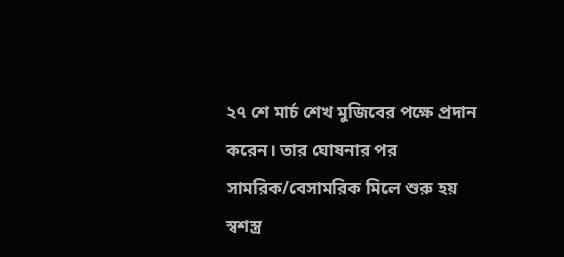২৭ শে মার্চ শেখ মুজিবের পক্ষে প্রদান করেন। তার ঘোষনার পর সামরিক/বেসামরিক মিলে শুরু হয় স্বশস্ত্র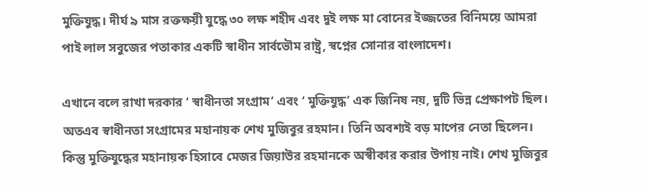মুক্তিযুদ্ধ। দীর্ঘ ৯ মাস রক্তক্ষয়ী যুদ্ধে ৩০ লক্ষ শহীদ এবং দুই লক্ষ মা বোনের ইজ্জতের বিনিময়ে আমরা পাই লাল সবুজের পতাকার একটি স্বাধীন সার্বভৌম রাষ্ট্র, স্বপ্নের সোনার বাংলাদেশ।

এখানে বলে রাখা দরকার ‘ স্বাধীনতা সংগ্রাম’ এবং ‘ মুক্তিযুদ্ধ’ এক জিনিষ নয়, দুটি ভিন্ন প্রেক্ষাপট ছিল। অতএব স্বাধীনতা সংগ্রামের মহানায়ক শেখ মুজিবুর রহমান। তিনি অবশ্যই বড় মাপের নেতা ছিলেন। কিন্তু মুক্তিযুদ্ধের মহানায়ক হিসাবে মেজর জিয়াউর রহমানকে অস্বীকার করার উপায় নাই। শেখ মুজিবুর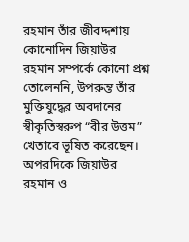রহমান তাঁর জীবদ্দশায় কোনোদিন জিয়াউর রহমান সম্পর্কে কোনো প্রশ্ন তোলেননি, উপরুন্ত তাঁর মুক্তিযুদ্ধের অবদানের স্বীকৃতিস্বরুপ “বীর উত্তম” খেতাবে ভূষিত করেছেন। অপরদিকে জিয়াউর রহমান ও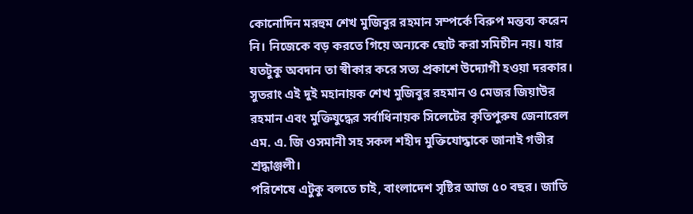কোনোদিন মরহুম শেখ মুজিবুর রহমান সম্পর্কে বিরুপ মন্তব্য করেন নি। নিজেকে বড় করতে গিয়ে অন্যকে ছোট করা সমিচীন নয়। যার যতটুকু অবদান তা স্বীকার করে সত্য প্রকাশে উদ্যোগী হওয়া দরকার। সুতরাং এই দুই মহানায়ক শেখ মুজিবুর রহমান ও মেজর জিয়াউর রহমান এবং মুক্তিযুদ্ধের সর্বাধিনায়ক সিলেটের কৃতিপুরুষ জেনারেল এম. এ. জি ওসমানী সহ সকল শহীদ মুক্তিযোদ্ধাকে জানাই গভীর শ্রদ্ধাঞ্জলী।
পরিশেষে এটুকু বলতে চাই, বাংলাদেশ সৃষ্টির আজ ৫০ বছর। জাতি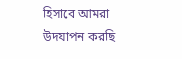হিসাবে আমরা উদযাপন করছি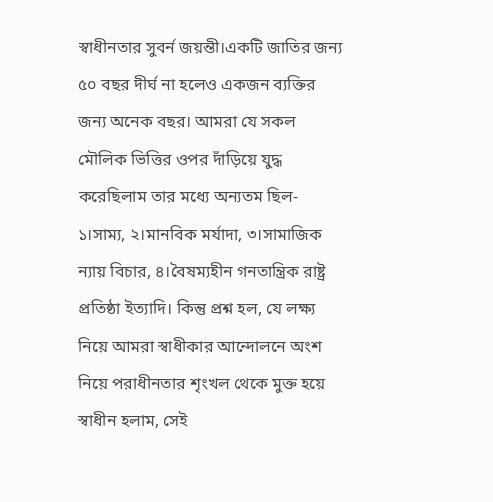স্বাধীনতার সুবর্ন জয়ন্তী।একটি জাতির জন্য ৫০ বছর দীর্ঘ না হলেও একজন ব্যক্তির জন্য অনেক বছর। আমরা যে সকল মৌলিক ভিত্তির ওপর দাঁড়িয়ে যুদ্ধ করেছিলাম তার মধ্যে অন্যতম ছিল- ১।সাম্য, ২।মানবিক মর্যাদা, ৩।সামাজিক ন্যায় বিচার, ৪।বৈষম্যহীন গনতান্ত্রিক রাষ্ট্র প্রতিষ্ঠা ইত্যাদি। কিন্তু প্রশ্ন হল, যে লক্ষ্য নিয়ে আমরা স্বাধীকার আন্দোলনে অংশ নিয়ে পরাধীনতার শৃংখল থেকে মুক্ত হয়ে স্বাধীন হলাম, সেই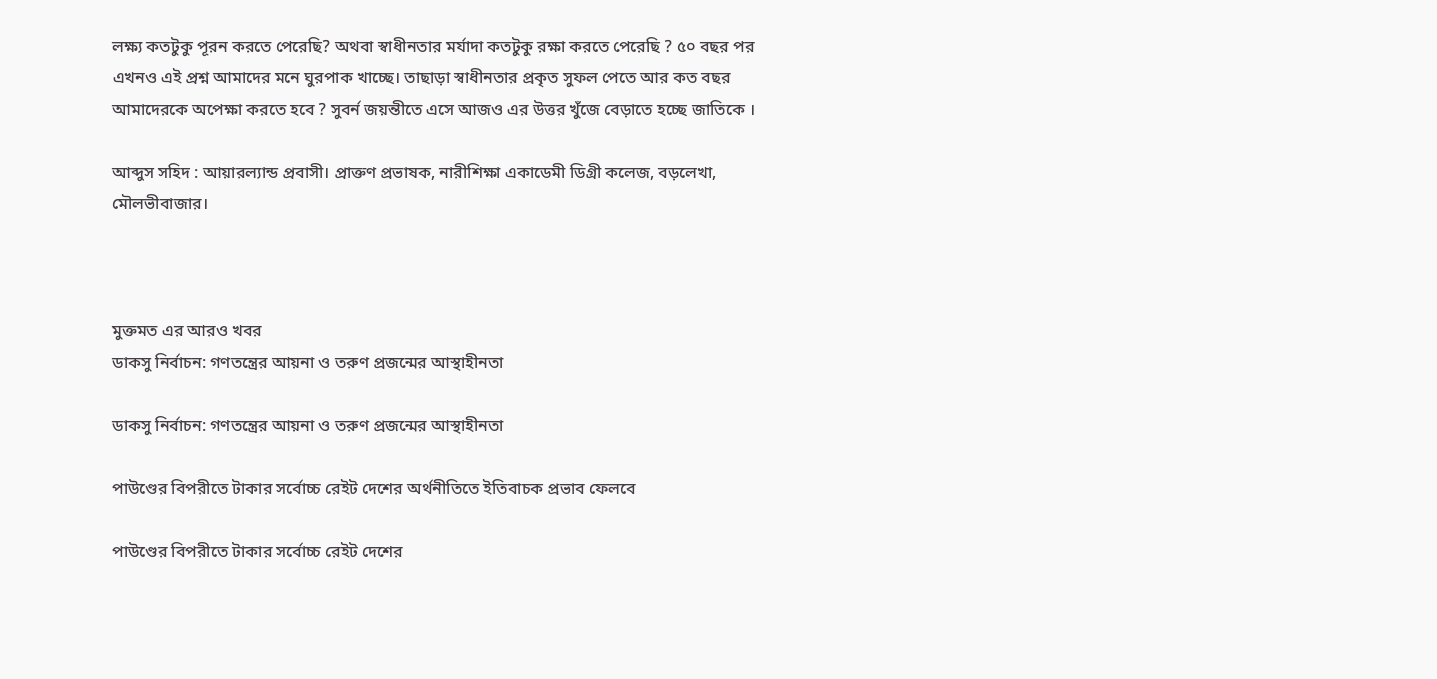লক্ষ্য কতটুকু পূরন করতে পেরেছি? অথবা স্বাধীনতার মর্যাদা কতটুকু রক্ষা করতে পেরেছি ? ৫০ বছর পর এখনও এই প্রশ্ন আমাদের মনে ঘুরপাক খাচ্ছে। তাছাড়া স্বাধীনতার প্রকৃত সুফল পেতে আর কত বছর আমাদেরকে অপেক্ষা করতে হবে ? সুবর্ন জয়ন্তীতে এসে আজও এর উত্তর খুঁজে বেড়াতে হচ্ছে জাতিকে ।

আব্দুস সহিদ : আয়ারল্যান্ড প্রবাসী। প্রাক্তণ প্রভাষক, নারীশিক্ষা একাডেমী ডিগ্রী কলেজ, বড়লেখা, মৌলভীবাজার।



মুক্তমত এর আরও খবর
ডাকসু নির্বাচন: গণতন্ত্রের আয়না ও তরুণ প্রজন্মের আস্থাহীনতা

ডাকসু নির্বাচন: গণতন্ত্রের আয়না ও তরুণ প্রজন্মের আস্থাহীনতা

পাউণ্ডের বিপরীতে টাকার সর্বোচ্চ রেইট দেশের অর্থনীতিতে ইতিবাচক প্রভাব ফেলবে

পাউণ্ডের বিপরীতে টাকার সর্বোচ্চ রেইট দেশের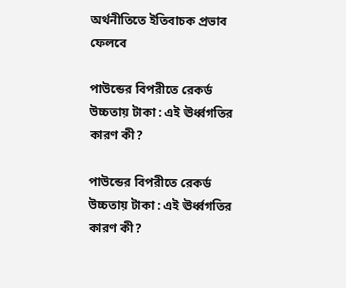অর্থনীতিতে ইতিবাচক প্রভাব ফেলবে

পাউন্ডের বিপরীতে রেকর্ড উচ্চতায় টাকা : এই ঊর্ধ্বগতির কারণ কী?

পাউন্ডের বিপরীতে রেকর্ড উচ্চতায় টাকা : এই ঊর্ধ্বগতির কারণ কী?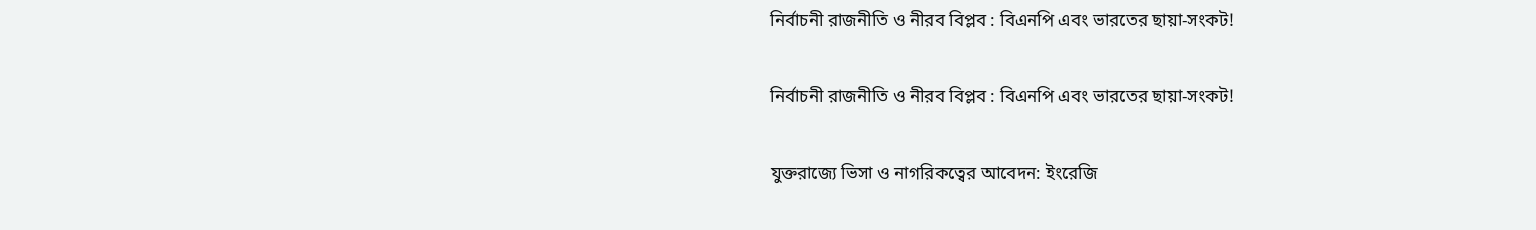নির্বাচনী রাজনীতি ও নীরব বিপ্লব : বিএনপি এবং ভারতের ছায়া-সংকট!

নির্বাচনী রাজনীতি ও নীরব বিপ্লব : বিএনপি এবং ভারতের ছায়া-সংকট!

যুক্তরাজ্যে ভিসা ও নাগরিকত্বের আবেদন: ইংরেজি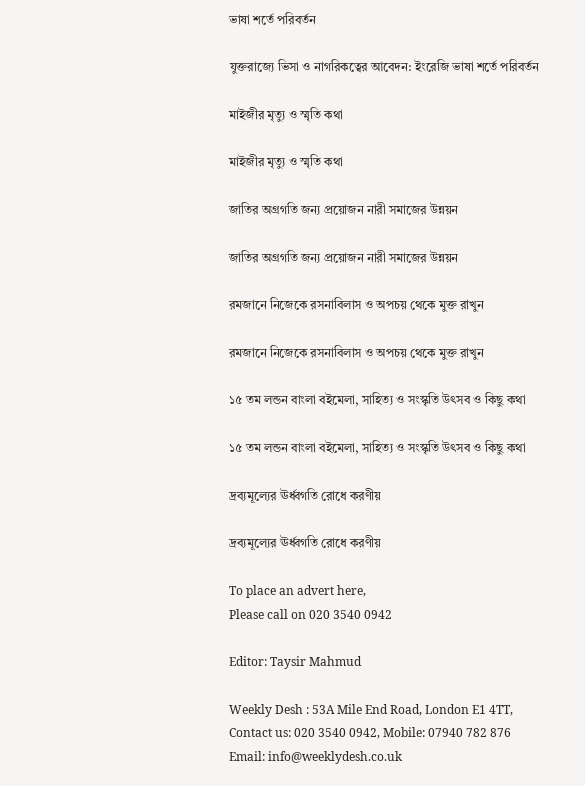ভাষা শর্তে পরিবর্তন

যুক্তরাজ্যে ভিসা ও নাগরিকত্বের আবেদন: ইংরেজি ভাষা শর্তে পরিবর্তন

মাইজীর মৃত্যু ও স্মৃতি কথা

মাইজীর মৃত্যু ও স্মৃতি কথা

জাতির অগ্রগতি জন‍্য প্রয়োজন নারী সমাজের উন্নয়ন

জাতির অগ্রগতি জন‍্য প্রয়োজন নারী সমাজের উন্নয়ন

রমজানে নিজেকে রসনাবিলাস ও অপচয় থেকে মুক্ত রাখুন

রমজানে নিজেকে রসনাবিলাস ও অপচয় থেকে মুক্ত রাখুন

১৫ তম লন্ডন বাংলা বইমেলা, সাহিত্য ও সংস্কৃতি উৎসব ও কিছু কথা

১৫ তম লন্ডন বাংলা বইমেলা, সাহিত্য ও সংস্কৃতি উৎসব ও কিছু কথা

দ্রব্যমূল্যের ঊর্ধ্বগতি রোধে করণীয়

দ্রব্যমূল্যের ঊর্ধ্বগতি রোধে করণীয়

To place an advert here,
Please call on 020 3540 0942

Editor: Taysir Mahmud

Weekly Desh : 53A Mile End Road, London E1 4TT,
Contact us: 020 3540 0942, Mobile: 07940 782 876
Email: info@weeklydesh.co.uk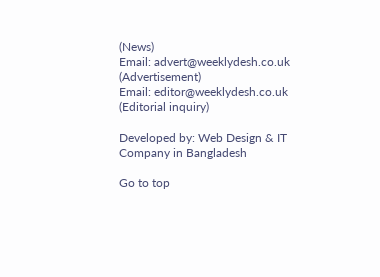(News)
Email: advert@weeklydesh.co.uk (Advertisement)
Email: editor@weeklydesh.co.uk (Editorial inquiry)

Developed by: Web Design & IT Company in Bangladesh

Go to top